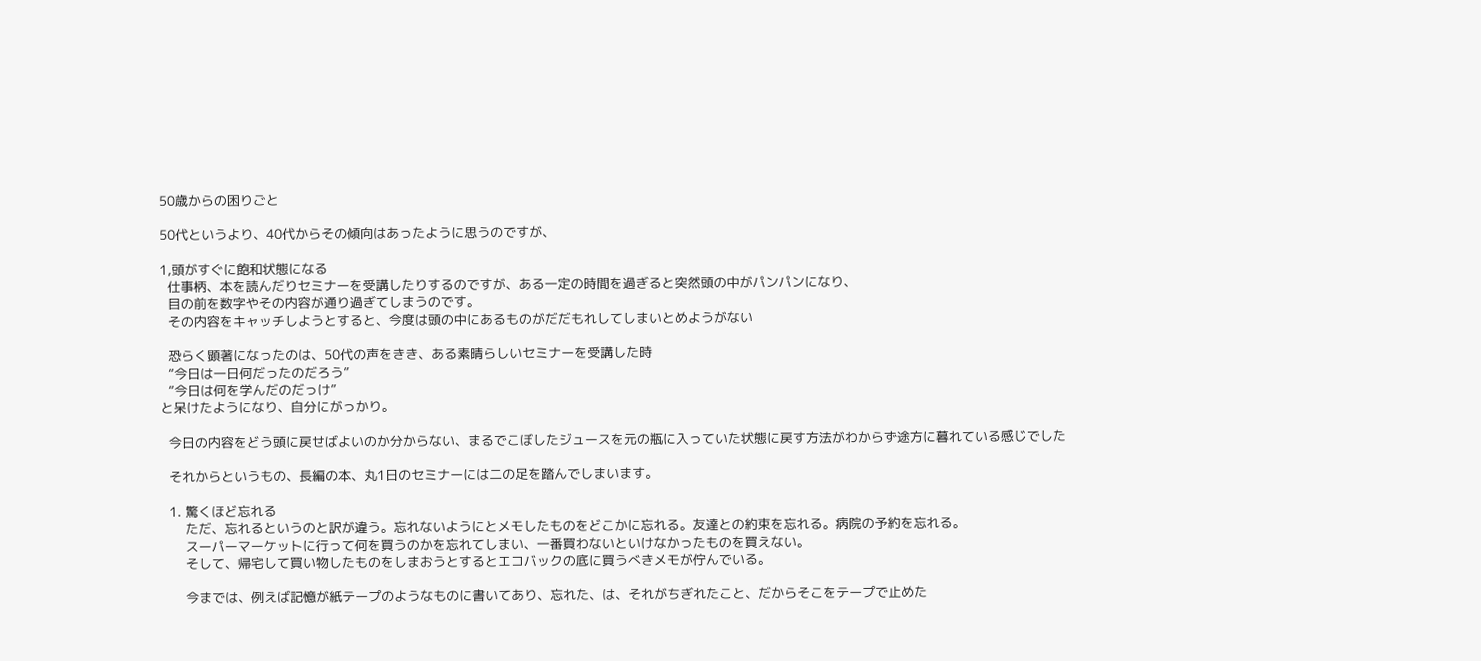50歳からの困りごと

50代というより、40代からその傾向はあったように思うのですが、

1,頭がすぐに飽和状態になる
  仕事柄、本を読んだりセミナーを受講したりするのですが、ある一定の時間を過ぎると突然頭の中がパンパンになり、
  目の前を数字やその内容が通り過ぎてしまうのです。
  その内容をキャッチしようとすると、今度は頭の中にあるものがだだもれしてしまいとめようがない

  恐らく顕著になったのは、50代の声をきき、ある素晴らしいセミナーを受講した時
  “今日は一日何だったのだろう”
  “今日は何を学んだのだっけ”
と呆けたようになり、自分にがっかり。

  今日の内容をどう頭に戻せばよいのか分からない、まるでこぼしたジュースを元の瓶に入っていた状態に戻す方法がわからず途方に暮れている感じでした

  それからというもの、長編の本、丸1日のセミナーには二の足を踏んでしまいます。

  1. 驚くほど忘れる
      ただ、忘れるというのと訳が違う。忘れないようにとメモしたものをどこかに忘れる。友達との約束を忘れる。病院の予約を忘れる。
      スーパーマーケットに行って何を買うのかを忘れてしまい、一番買わないといけなかったものを買えない。
      そして、帰宅して買い物したものをしまおうとするとエコバックの底に買うべきメモが佇んでいる。

      今までは、例えば記憶が紙テープのようなものに書いてあり、忘れた、は、それがちぎれたこと、だからそこをテープで止めた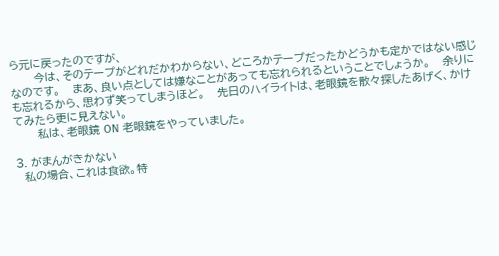ら元に戻ったのですが、
      今は、そのテープがどれだかわからない、どころかテープだったかどうかも定かではない感じなのです。   まあ、良い点としては嫌なことがあっても忘れられるということでしょうか。   余りにも忘れるから、思わず笑ってしまうほど。   先日のハイライトは、老眼鏡を散々探したあげく、かけてみたら更に見えない。
      私は、老眼鏡 ON 老眼鏡をやっていました。

3. がまんがきかない
  私の場合、これは食欲。特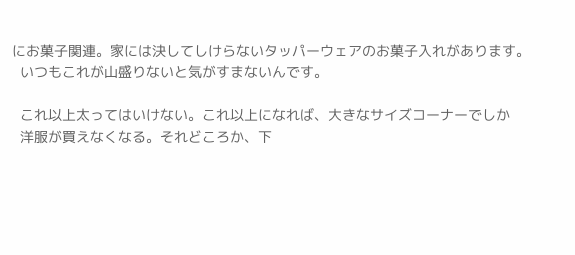にお菓子関連。家には決してしけらないタッパーウェアのお菓子入れがあります。
  いつもこれが山盛りないと気がすまないんです。

  これ以上太ってはいけない。これ以上になれば、大きなサイズコーナーでしか
  洋服が買えなくなる。それどころか、下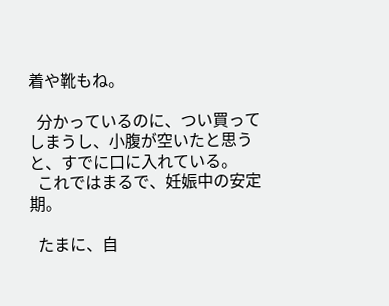着や靴もね。

  分かっているのに、つい買ってしまうし、小腹が空いたと思うと、すでに口に入れている。
  これではまるで、妊娠中の安定期。

  たまに、自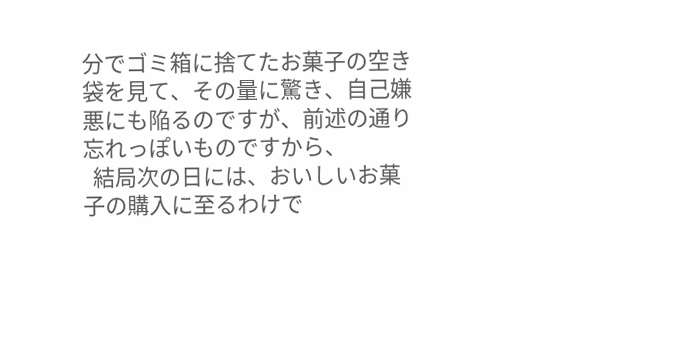分でゴミ箱に捨てたお菓子の空き袋を見て、その量に驚き、自己嫌悪にも陥るのですが、前述の通り忘れっぽいものですから、
  結局次の日には、おいしいお菓子の購入に至るわけで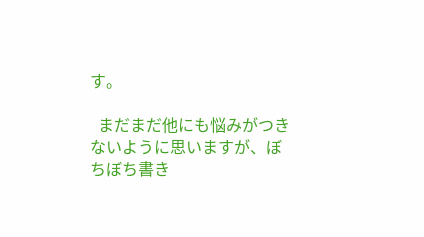す。

  まだまだ他にも悩みがつきないように思いますが、ぼちぼち書き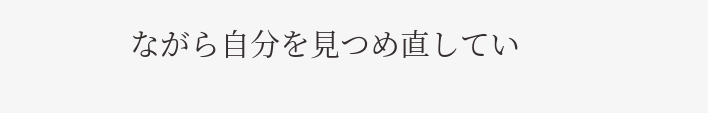ながら自分を見つめ直してい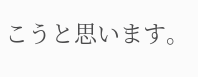こうと思います。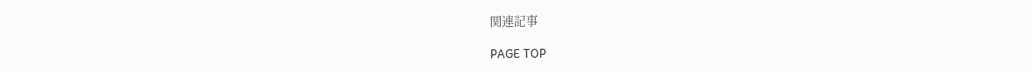関連記事

PAGE TOP